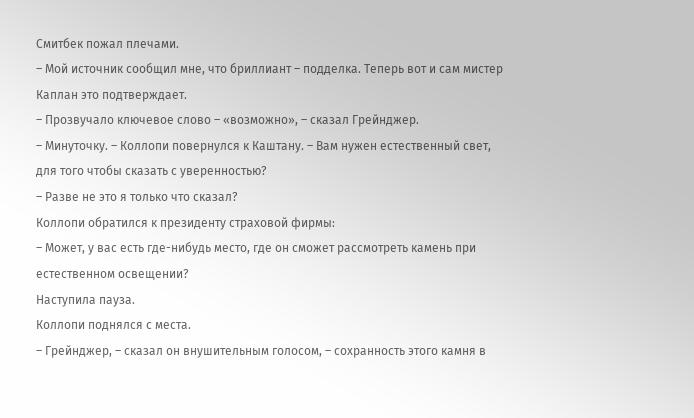Смитбек пожал плечами.
– Мой источник сообщил мне, что бриллиант – подделка. Теперь вот и сам мистер Каплан это подтверждает.
– Прозвучало ключевое слово – «возможно», – сказал Грейнджер.
– Минуточку. – Коллопи повернулся к Каштану. – Вам нужен естественный свет, для того чтобы сказать с уверенностью?
– Разве не это я только что сказал?
Коллопи обратился к президенту страховой фирмы:
– Может, у вас есть где-нибудь место, где он сможет рассмотреть камень при естественном освещении?
Наступила пауза.
Коллопи поднялся с места.
– Грейнджер, – сказал он внушительным голосом, – сохранность этого камня в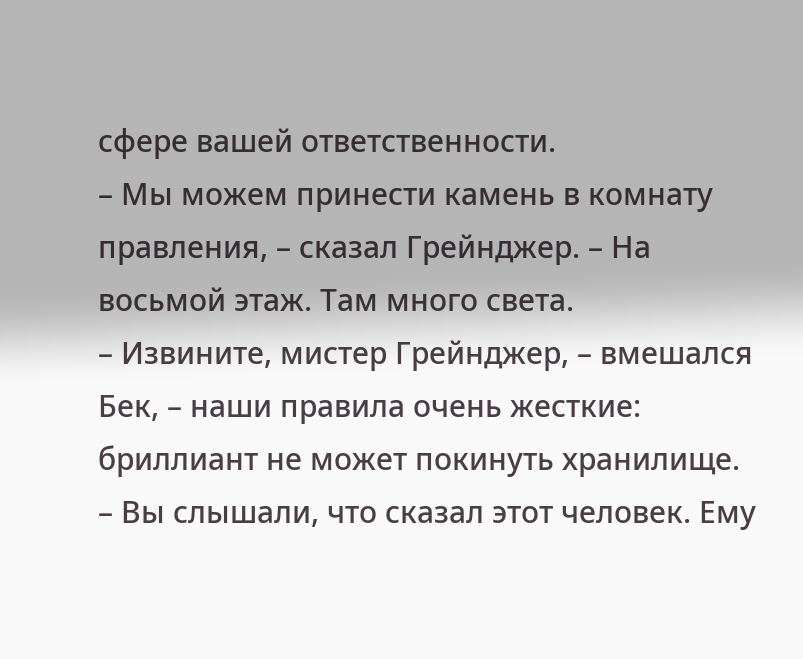сфере вашей ответственности.
– Мы можем принести камень в комнату правления, – сказал Грейнджер. – На восьмой этаж. Там много света.
– Извините, мистер Грейнджер, – вмешался Бек, – наши правила очень жесткие: бриллиант не может покинуть хранилище.
– Вы слышали, что сказал этот человек. Ему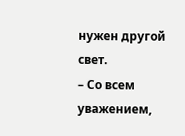нужен другой свет.
– Со всем уважением,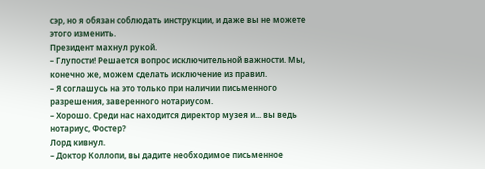сэр, но я обязан соблюдать инструкции, и даже вы не можете этого изменить.
Президент махнул рукой.
– Глупости! Решается вопрос исключительной важности. Мы, конечно же, можем сделать исключение из правил.
– Я соглашусь на это только при наличии письменного разрешения, заверенного нотариусом.
– Хорошо. Среди нас находится директор музея и... вы ведь нотариус, Фостер?
Лорд кивнул.
– Доктор Коллопи, вы дадите необходимое письменное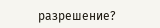разрешение?